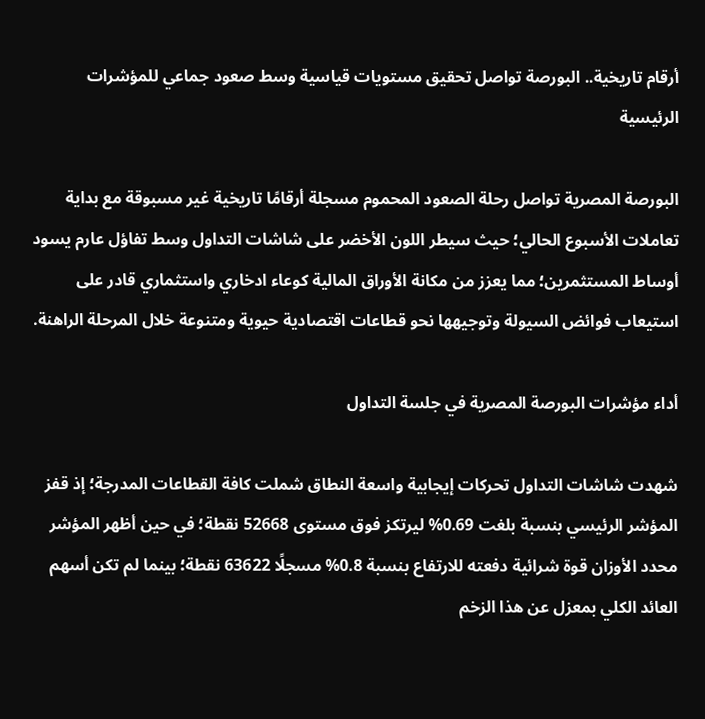أرقام تاريخية.. البورصة تواصل تحقيق مستويات قياسية وسط صعود جماعي للمؤشرات الرئيسية

البورصة المصرية تواصل رحلة الصعود المحموم مسجلة أرقامًا تاريخية غير مسبوقة مع بداية تعاملات الأسبوع الحالي؛ حيث سيطر اللون الأخضر على شاشات التداول وسط تفاؤل عارم يسود أوساط المستثمرين؛ مما يعزز من مكانة الأوراق المالية كوعاء ادخاري واستثماري قادر على استيعاب فوائض السيولة وتوجيهها نحو قطاعات اقتصادية حيوية ومتنوعة خلال المرحلة الراهنة.

أداء مؤشرات البورصة المصرية في جلسة التداول

شهدت شاشات التداول تحركات إيجابية واسعة النطاق شملت كافة القطاعات المدرجة؛ إذ قفز المؤشر الرئيسي بنسبة بلغت 0.69% ليرتكز فوق مستوى 52668 نقطة؛ في حين أظهر المؤشر محدد الأوزان قوة شرائية دفعته للارتفاع بنسبة 0.8% مسجلًا 63622 نقطة؛ بينما لم تكن أسهم العائد الكلي بمعزل عن هذا الزخم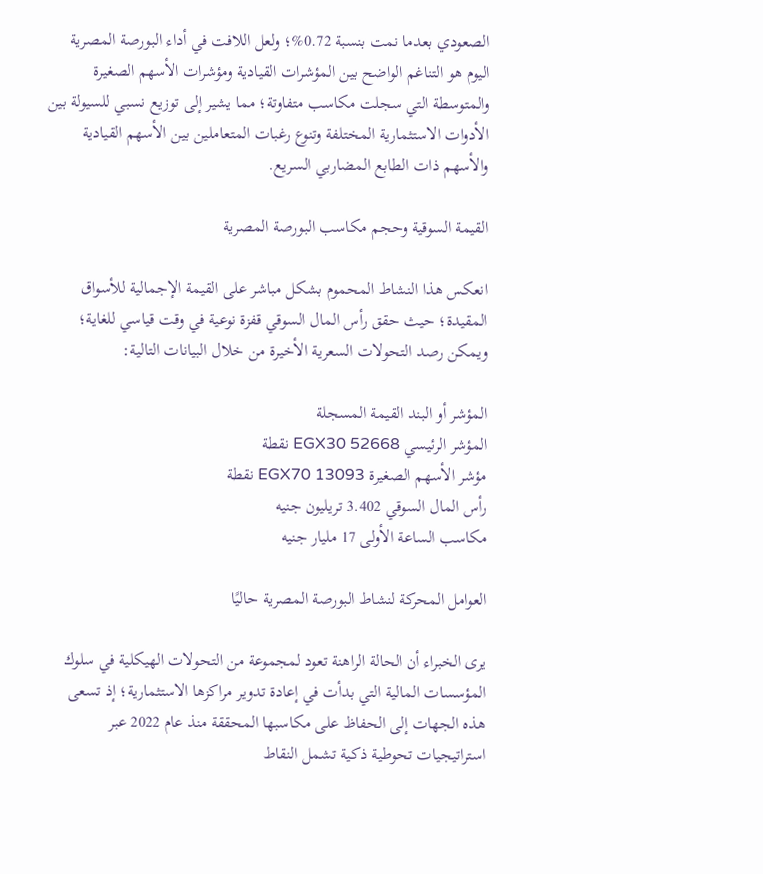الصعودي بعدما نمت بنسبة 0.72%؛ ولعل اللافت في أداء البورصة المصرية اليوم هو التناغم الواضح بين المؤشرات القيادية ومؤشرات الأسهم الصغيرة والمتوسطة التي سجلت مكاسب متفاوتة؛ مما يشير إلى توزيع نسبي للسيولة بين الأدوات الاستثمارية المختلفة وتنوع رغبات المتعاملين بين الأسهم القيادية والأسهم ذات الطابع المضاربي السريع.

القيمة السوقية وحجم مكاسب البورصة المصرية

انعكس هذا النشاط المحموم بشكل مباشر على القيمة الإجمالية للأسواق المقيدة؛ حيث حقق رأس المال السوقي قفزة نوعية في وقت قياسي للغاية؛ ويمكن رصد التحولات السعرية الأخيرة من خلال البيانات التالية:

المؤشر أو البند القيمة المسجلة
المؤشر الرئيسي EGX30 52668 نقطة
مؤشر الأسهم الصغيرة EGX70 13093 نقطة
رأس المال السوقي 3.402 تريليون جنيه
مكاسب الساعة الأولى 17 مليار جنيه

العوامل المحركة لنشاط البورصة المصرية حاليًا

يرى الخبراء أن الحالة الراهنة تعود لمجموعة من التحولات الهيكلية في سلوك المؤسسات المالية التي بدأت في إعادة تدوير مراكزها الاستثمارية؛ إذ تسعى هذه الجهات إلى الحفاظ على مكاسبها المحققة منذ عام 2022 عبر استراتيجيات تحوطية ذكية تشمل النقاط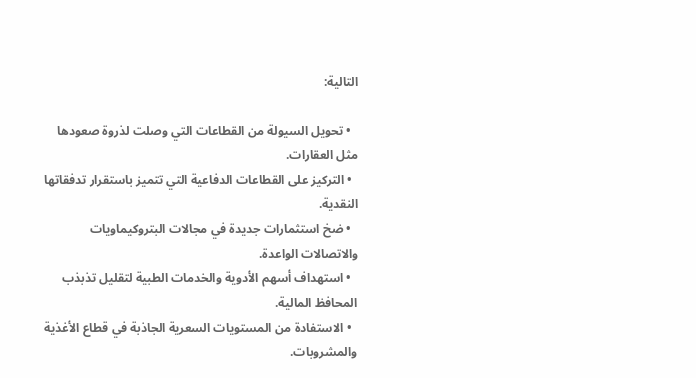التالية:

  • تحويل السيولة من القطاعات التي وصلت لذروة صعودها مثل العقارات.
  • التركيز على القطاعات الدفاعية التي تتميز باستقرار تدفقاتها النقدية.
  • ضخ استثمارات جديدة في مجالات البتروكيماويات والاتصالات الواعدة.
  • استهداف أسهم الأدوية والخدمات الطبية لتقليل تذبذب المحافظ المالية.
  • الاستفادة من المستويات السعرية الجاذبة في قطاع الأغذية والمشروبات.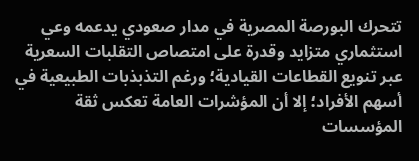تتحرك البورصة المصرية في مدار صعودي يدعمه وعي استثماري متزايد وقدرة على امتصاص التقلبات السعرية عبر تنويع القطاعات القيادية؛ ورغم التذبذبات الطبيعية في أسهم الأفراد؛ إلا أن المؤشرات العامة تعكس ثقة المؤسسات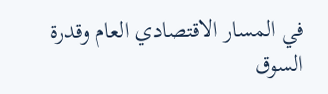في المسار الاقتصادي العام وقدرة السوق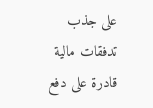على جذب تدفقات مالية قادرة على دفع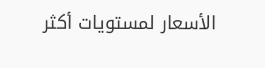الأسعار لمستويات أكثر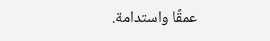عمقًا واستدامة.